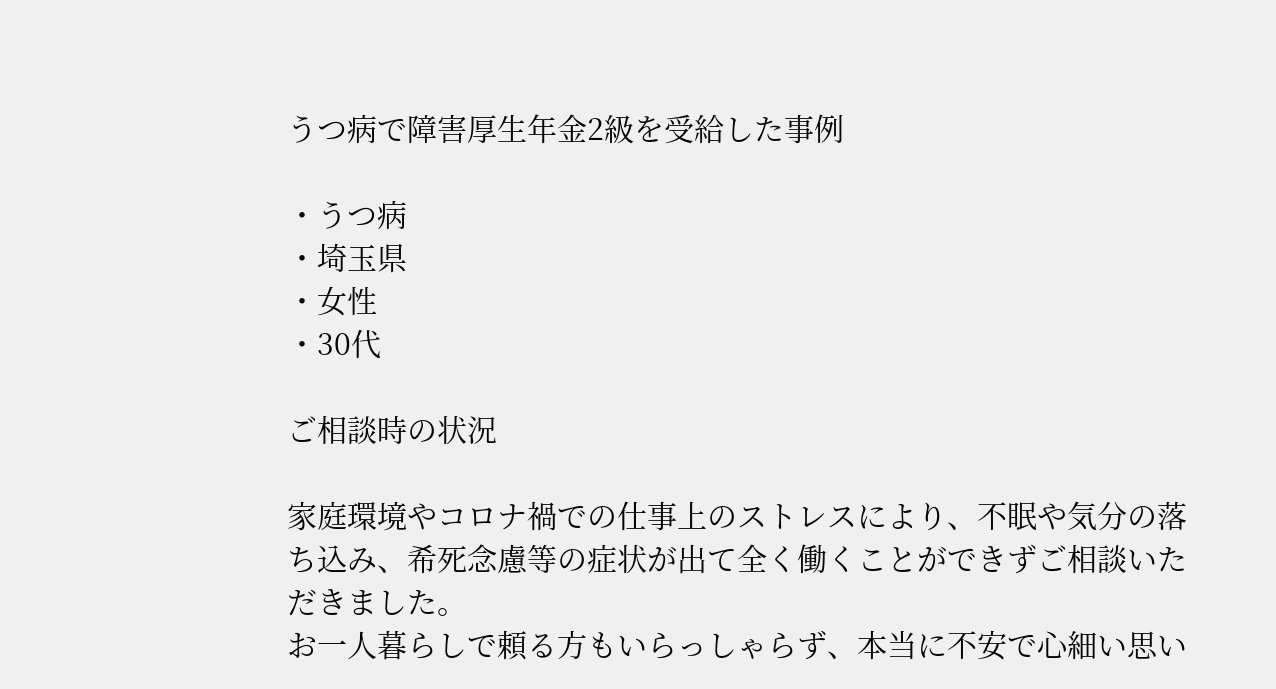うつ病で障害厚生年金2級を受給した事例

・うつ病
・埼玉県
・女性
・30代

ご相談時の状況

家庭環境やコロナ禍での仕事上のストレスにより、不眠や気分の落ち込み、希死念慮等の症状が出て全く働くことができずご相談いただきました。
お一人暮らしで頼る方もいらっしゃらず、本当に不安で心細い思い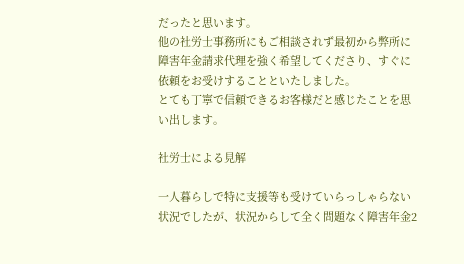だったと思います。
他の社労士事務所にもご相談されず最初から弊所に障害年金請求代理を強く希望してくださり、すぐに依頼をお受けすることといたしました。
とても丁寧で信頼できるお客様だと感じたことを思い出します。

社労士による見解

一人暮らしで特に支援等も受けていらっしゃらない状況でしたが、状況からして全く問題なく障害年金2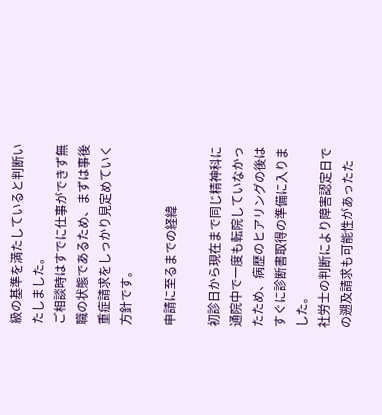級の基準を満たしていると判断いたしました。
ご相談時はすでに仕事ができず無職の状態であるため、まずは事後重症請求をしっかり見定めていく方針です。

申請に至るまでの経緯

初診日から現在まで同じ精神科に通院中で一度も転院していなかったため、病歴のヒアリングの後はすぐに診断書取得の準備に入りました。
社労士の判断により障害認定日での遡及請求も可能性があったた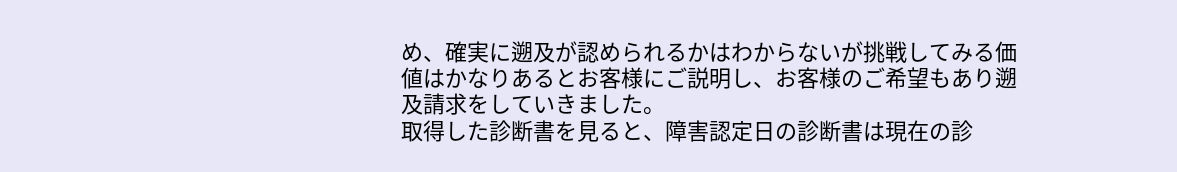め、確実に遡及が認められるかはわからないが挑戦してみる価値はかなりあるとお客様にご説明し、お客様のご希望もあり遡及請求をしていきました。
取得した診断書を見ると、障害認定日の診断書は現在の診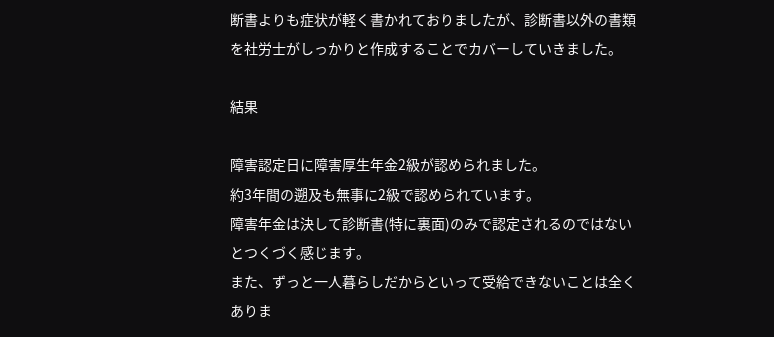断書よりも症状が軽く書かれておりましたが、診断書以外の書類を社労士がしっかりと作成することでカバーしていきました。

結果

障害認定日に障害厚生年金2級が認められました。
約3年間の遡及も無事に2級で認められています。
障害年金は決して診断書(特に裏面)のみで認定されるのではないとつくづく感じます。
また、ずっと一人暮らしだからといって受給できないことは全くありま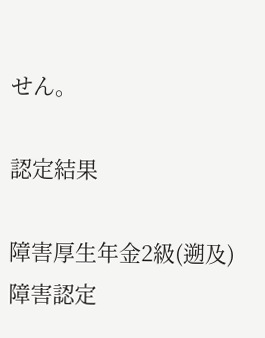せん。

認定結果

障害厚生年金2級(遡及)
障害認定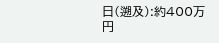日(遡及):約400万円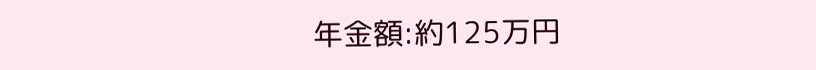年金額:約125万円